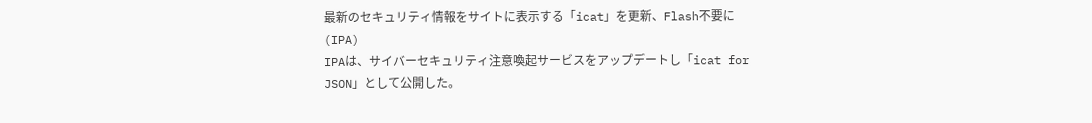最新のセキュリティ情報をサイトに表示する「icat」を更新、Flash不要に(IPA)
IPAは、サイバーセキュリティ注意喚起サービスをアップデートし「icat for JSON」として公開した。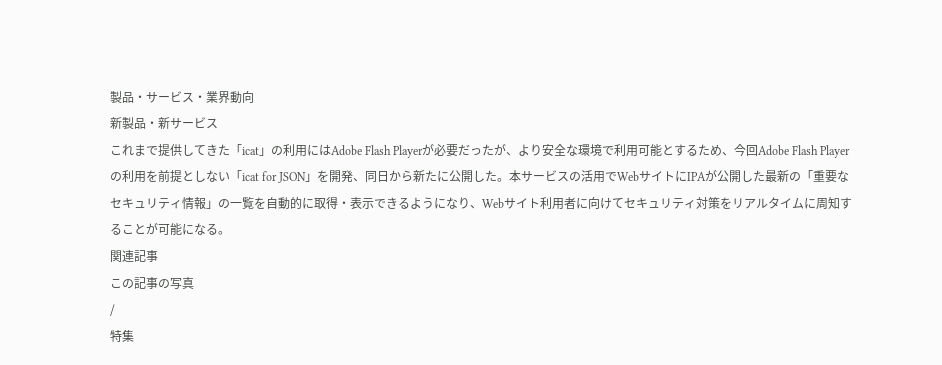製品・サービス・業界動向
新製品・新サービス
これまで提供してきた「icat」の利用にはAdobe Flash Playerが必要だったが、より安全な環境で利用可能とするため、今回Adobe Flash Playerの利用を前提としない「icat for JSON」を開発、同日から新たに公開した。本サービスの活用でWebサイトにIPAが公開した最新の「重要なセキュリティ情報」の一覧を自動的に取得・表示できるようになり、Webサイト利用者に向けてセキュリティ対策をリアルタイムに周知することが可能になる。
関連記事
この記事の写真
/
特集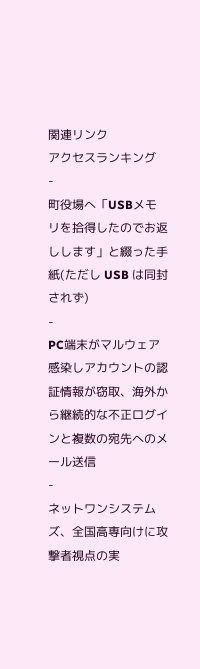関連リンク
アクセスランキング
-
町役場へ「USBメモリを拾得したのでお返しします」と綴った手紙(ただし USB は同封されず)
-
PC端末がマルウェア感染しアカウントの認証情報が窃取、海外から継続的な不正ログインと複数の宛先へのメール送信
-
ネットワンシステムズ、全国高専向けに攻撃者視点の実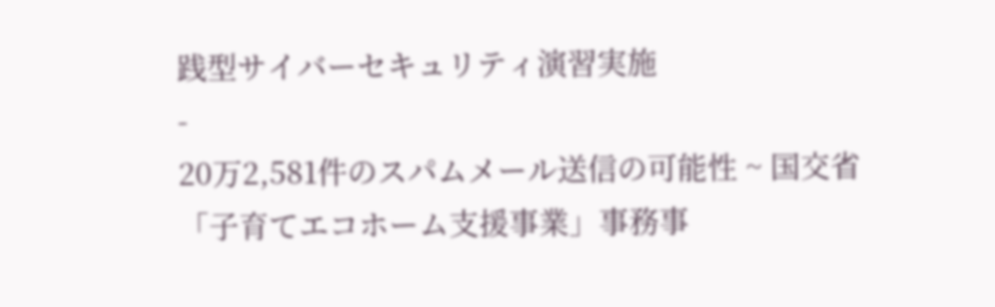践型サイバーセキュリティ演習実施
-
20万2,581件のスパムメール送信の可能性 ~ 国交省「子育てエコホーム支援事業」事務事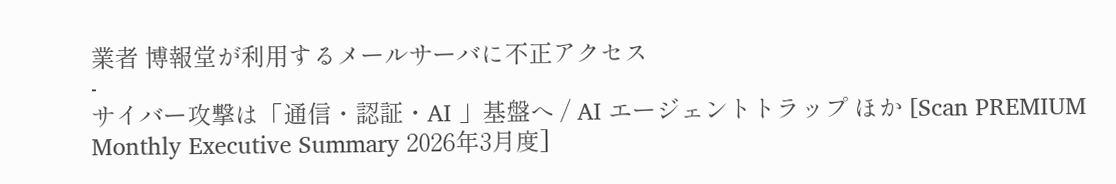業者 博報堂が利用するメールサーバに不正アクセス
-
サイバー攻撃は「通信・認証・AI 」基盤へ / AI エージェントトラップ ほか [Scan PREMIUM Monthly Executive Summary 2026年3月度]